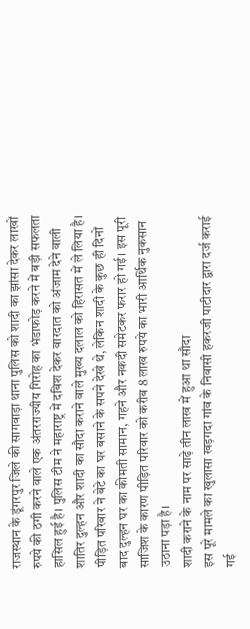राजस्थान के डूंगरपुर जिले की सागवाड़ा थाना पुलिस को शादी का झांसा देकर लाखों रुपये की ठगी करने वाले एक अंतरराज्यीय गिरोह का भंडाफोड़ करने में बड़ी सफलता हासिल हुई है। पुलिस टीम ने महाराष्ट्र में दबिश देकर वारदात को अंजाम देने वाली शातिर दुल्हन और शादी का सौदा कराने वाले मुख्य दलाल को हिरासत में ले लिया है। पीड़ित परिवार ने बेटे का घर बसाने के सपने देखे थे, लेकिन शादी के कुछ ही दिनों बाद दुल्हन घर का कीमती सामान, गहने और नकदी समेटकर फरार हो गई। इस पूरी साजिश के कारण पीड़ित परिवार को करीब 8 लाख रुपये का भारी आर्थिक नुकसान उठाना पड़ा है।
शादी कराने के नाम पर साढ़े तीन लाख में हुआ था सौदा
इस पूरे मामले का खुलासा खड़गदा गांव के निवासी हकरजी पाटीदार द्वारा दर्ज कराई गई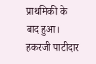प्राथमिकी के बाद हुआ। हकरजी पाटीदार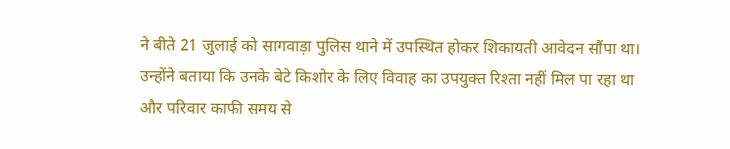ने बीते 21 जुलाई को सागवाड़ा पुलिस थाने में उपस्थित होकर शिकायती आवेदन सौंपा था। उन्होंने बताया कि उनके बेटे किशोर के लिए विवाह का उपयुक्त रिश्ता नहीं मिल पा रहा था और परिवार काफी समय से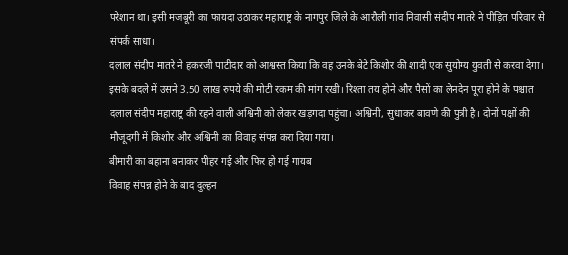परेशान था। इसी मजबूरी का फायदा उठाकर महाराष्ट्र के नागपुर जिले के आरौली गांव निवासी संदीप मातरे ने पीड़ित परिवार से संपर्क साधा।
दलाल संदीप मातरे ने हकरजी पाटीदार को आश्वस्त किया कि वह उनके बेटे किशोर की शादी एक सुयोग्य युवती से करवा देगा। इसके बदले में उसने 3.50 लाख रुपये की मोटी रकम की मांग रखी। रिश्ता तय होने और पैसों का लेनदेन पूरा होने के पश्चात दलाल संदीप महाराष्ट्र की रहने वाली अश्विनी को लेकर खड़गदा पहुंचा। अश्विनी, सुधाकर बावणे की पुत्री है। दोनों पक्षों की मौजूदगी में किशोर और अश्विनी का विवाह संपन्न करा दिया गया।
बीमारी का बहाना बनाकर पीहर गई और फिर हो गई गायब
विवाह संपन्न होने के बाद दुल्हन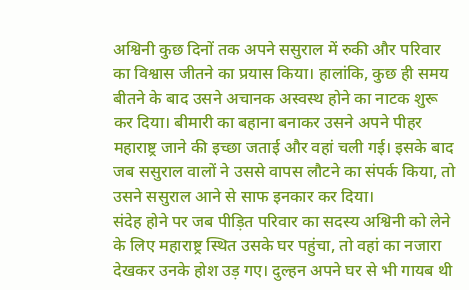अश्विनी कुछ दिनों तक अपने ससुराल में रुकी और परिवार का विश्वास जीतने का प्रयास किया। हालांकि, कुछ ही समय बीतने के बाद उसने अचानक अस्वस्थ होने का नाटक शुरू कर दिया। बीमारी का बहाना बनाकर उसने अपने पीहर महाराष्ट्र जाने की इच्छा जताई और वहां चली गई। इसके बाद जब ससुराल वालों ने उससे वापस लौटने का संपर्क किया, तो उसने ससुराल आने से साफ इनकार कर दिया।
संदेह होने पर जब पीड़ित परिवार का सदस्य अश्विनी को लेने के लिए महाराष्ट्र स्थित उसके घर पहुंचा, तो वहां का नजारा देखकर उनके होश उड़ गए। दुल्हन अपने घर से भी गायब थी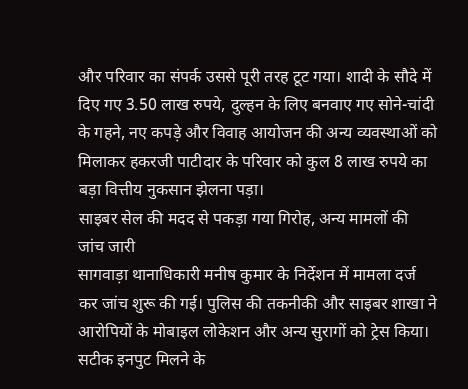और परिवार का संपर्क उससे पूरी तरह टूट गया। शादी के सौदे में दिए गए 3.50 लाख रुपये, दुल्हन के लिए बनवाए गए सोने-चांदी के गहने, नए कपड़े और विवाह आयोजन की अन्य व्यवस्थाओं को मिलाकर हकरजी पाटीदार के परिवार को कुल 8 लाख रुपये का बड़ा वित्तीय नुकसान झेलना पड़ा।
साइबर सेल की मदद से पकड़ा गया गिरोह, अन्य मामलों की जांच जारी
सागवाड़ा थानाधिकारी मनीष कुमार के निर्देशन में मामला दर्ज कर जांच शुरू की गई। पुलिस की तकनीकी और साइबर शाखा ने आरोपियों के मोबाइल लोकेशन और अन्य सुरागों को ट्रेस किया। सटीक इनपुट मिलने के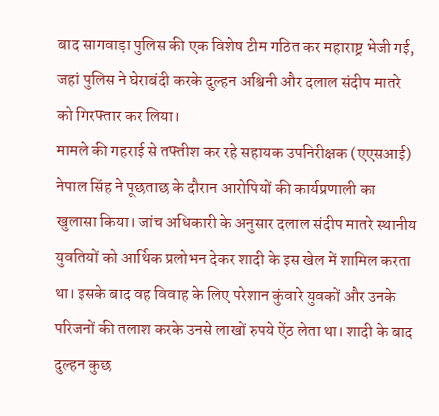बाद सागवाड़ा पुलिस की एक विशेष टीम गठित कर महाराष्ट्र भेजी गई, जहां पुलिस ने घेराबंदी करके दुल्हन अश्विनी और दलाल संदीप मातरे को गिरफ्तार कर लिया।
मामले की गहराई से तफ्तीश कर रहे सहायक उपनिरीक्षक (एएसआई) नेपाल सिंह ने पूछताछ के दौरान आरोपियों की कार्यप्रणाली का खुलासा किया। जांच अधिकारी के अनुसार दलाल संदीप मातरे स्थानीय युवतियों को आर्थिक प्रलोभन देकर शादी के इस खेल में शामिल करता था। इसके बाद वह विवाह के लिए परेशान कुंवारे युवकों और उनके परिजनों की तलाश करके उनसे लाखों रुपये ऐंठ लेता था। शादी के बाद दुल्हन कुछ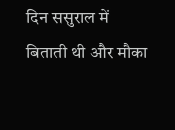दिन ससुराल में बिताती थी और मौका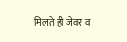मिलते ही जेवर व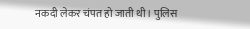नकदी लेकर चंपत हो जाती थी। पुलिस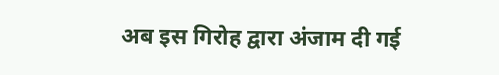अब इस गिरोह द्वारा अंजाम दी गई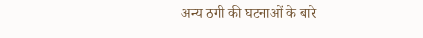अन्य ठगी की घटनाओं के बारे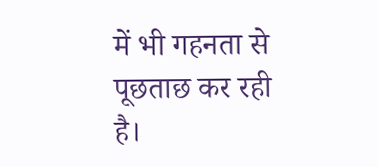में भी गहनता से पूछताछ कर रही है।